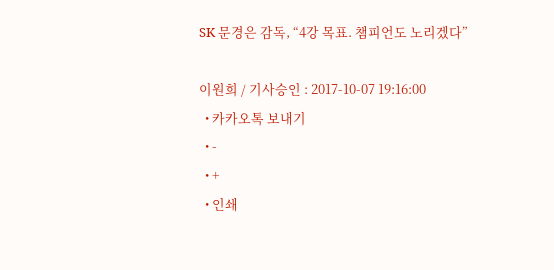SK 문경은 감독, “4강 목표. 챔피언도 노리겠다”

이원희 / 기사승인 : 2017-10-07 19:16:00
  • 카카오톡 보내기
  • -
  • +
  • 인쇄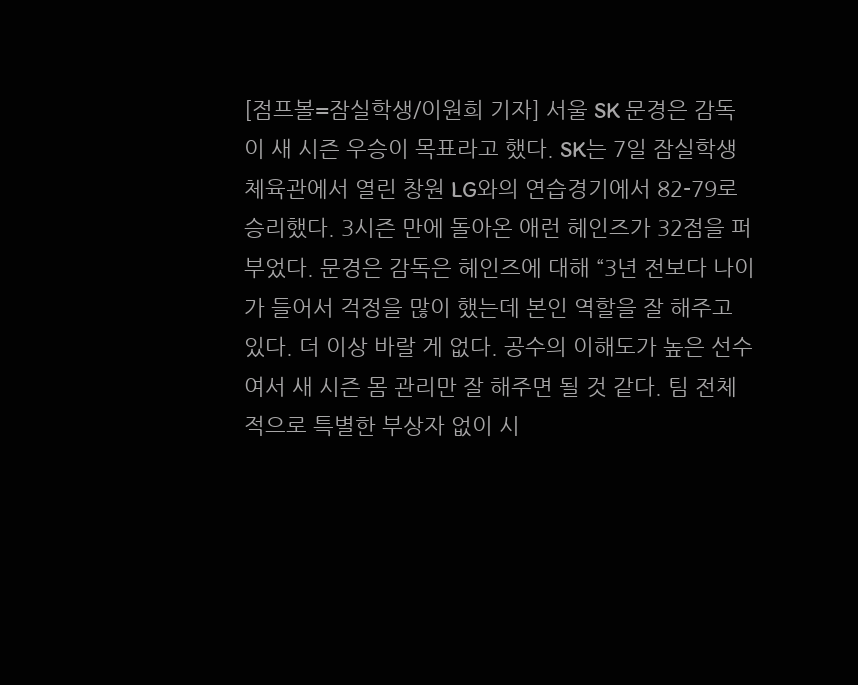[점프볼=잠실학생/이원희 기자] 서울 SK 문경은 감독이 새 시즌 우승이 목표라고 했다. SK는 7일 잠실학생체육관에서 열린 창원 LG와의 연습경기에서 82-79로 승리했다. 3시즌 만에 돌아온 애런 헤인즈가 32점을 퍼부었다. 문경은 감독은 헤인즈에 대해 “3년 전보다 나이가 들어서 걱정을 많이 했는데 본인 역할을 잘 해주고 있다. 더 이상 바랄 게 없다. 공수의 이해도가 높은 선수여서 새 시즌 몸 관리만 잘 해주면 될 것 같다. 팀 전체적으로 특별한 부상자 없이 시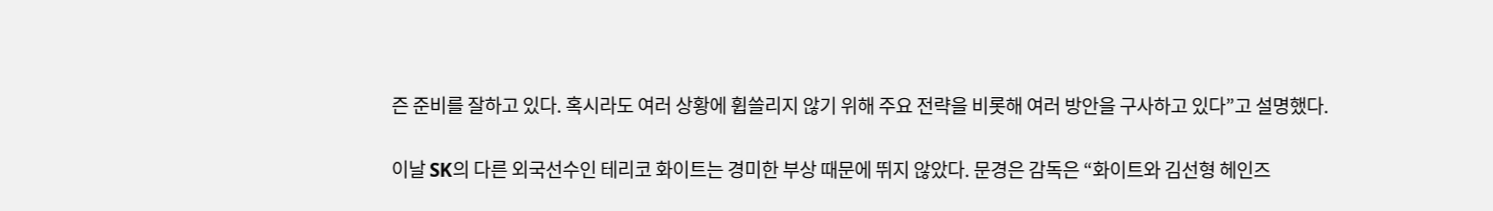즌 준비를 잘하고 있다. 혹시라도 여러 상황에 휩쓸리지 않기 위해 주요 전략을 비롯해 여러 방안을 구사하고 있다”고 설명했다.

이날 SK의 다른 외국선수인 테리코 화이트는 경미한 부상 때문에 뛰지 않았다. 문경은 감독은 “화이트와 김선형 헤인즈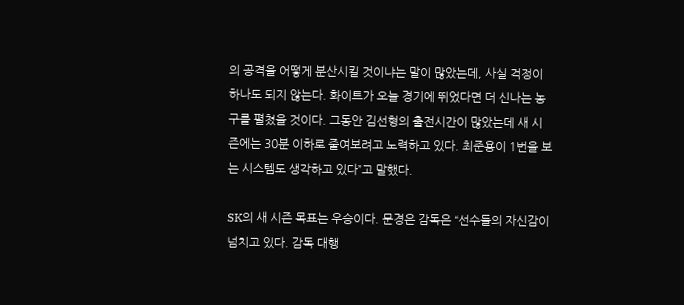의 공격을 어떻게 분산시킬 것이냐는 말이 많았는데, 사실 걱정이 하나도 되지 않는다. 화이트가 오늘 경기에 뛰었다면 더 신나는 농구를 펼쳤을 것이다. 그동안 김선형의 출전시간이 많았는데 새 시즌에는 30분 이하로 줄여보려고 노력하고 있다. 최준용이 1번을 보는 시스템도 생각하고 있다”고 말했다.

SK의 새 시즌 목표는 우승이다. 문경은 감독은 “선수들의 자신감이 넘치고 있다. 감독 대행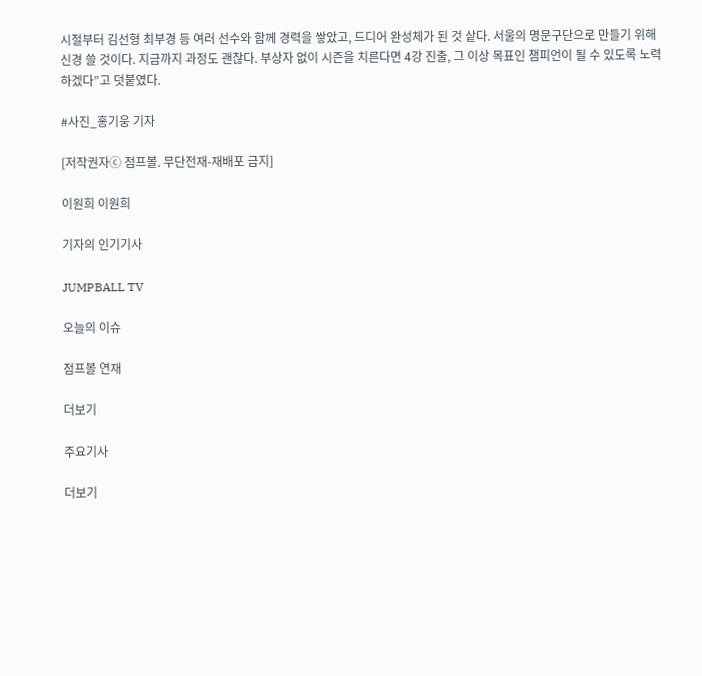시절부터 김선형 최부경 등 여러 선수와 함께 경력을 쌓았고, 드디어 완성체가 된 것 샅다. 서울의 명문구단으로 만들기 위해 신경 쓸 것이다. 지금까지 과정도 괜찮다. 부상자 없이 시즌을 치른다면 4강 진출, 그 이상 목표인 챔피언이 될 수 있도록 노력하겠다”고 덧붙였다.

#사진_홍기웅 기자

[저작권자ⓒ 점프볼. 무단전재-재배포 금지]

이원희 이원희

기자의 인기기사

JUMPBALL TV

오늘의 이슈

점프볼 연재

더보기

주요기사

더보기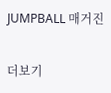JUMPBALL 매거진

더보기